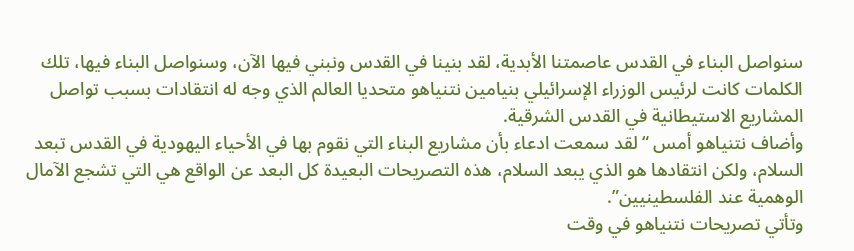سنواصل البناء في القدس عاصمتنا الأبدية، لقد بنينا في القدس ونبني فيها الآن، وسنواصل البناء فيها، تلك الكلمات كانت لرئيس الوزراء الإسرائيلي بنيامين نتنياهو متحديا العالم الذي وجه له انتقادات بسبب تواصل المشاريع الاستيطانية في القدس الشرقية.
وأضاف نتنياهو أمس “لقد سمعت ادعاء بأن مشاريع البناء التي نقوم بها في الأحياء اليهودية في القدس تبعد السلام، ولكن انتقادها هو الذي يبعد السلام، هذه التصريحات البعيدة كل البعد عن الواقع هي التي تشجع الآمال الوهمية عند الفلسطينيين”.
وتأتي تصريحات نتنياهو في وقت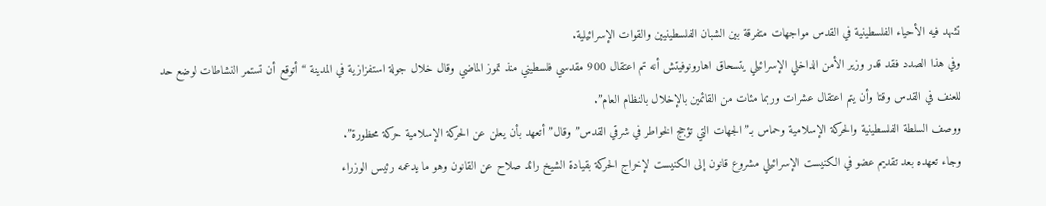تشهد فيه الأحياء الفلسطينية في القدس مواجهات متفرقة بين الشبان الفلسطينيين والقوات الإسرائيلية.
وفي هذا الصدد فقد قدر وزير الأمن الداخلي الإسرائيلي يتسحاق اهارونوفيتش أنه تم اعتقال 900 مقدسي فلسطيني منذ تموز الماضي وقال خلال جولة استفزازية في المدينة “أتوقع أن تستمر النشاطات لوضع حد للعنف في القدس وقتا وأن يتم اعتقال عشرات وربما مئات من القائمين بالإخلال بالنظام العام”.
ووصف السلطة الفلسطينية والحركة الإسلامية وحماس بـ”الجهات التي تؤجج الخواطر في شرقي القدس” وقال”أتعهد بأن يعلن عن الحركة الإسلامية حركة محظورة”.
وجاء تعهده بعد تقديم عضو في الكنيست الإسرائيلي مشروع قانون إلى الكنيست لإخراج الحركة بقيادة الشيخ رائد صلاح عن القانون وهو ما يدعمه رئيس الوزراء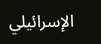الإسرائيلي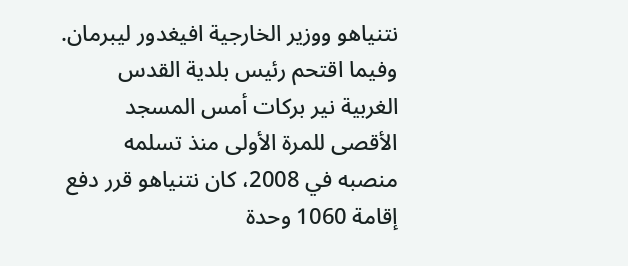نتنياهو ووزير الخارجية افيغدور ليبرمان.
وفيما اقتحم رئيس بلدية القدس الغربية نير بركات أمس المسجد الأقصى للمرة الأولى منذ تسلمه منصبه في 2008، كان نتنياهو قرر دفع إقامة 1060 وحدة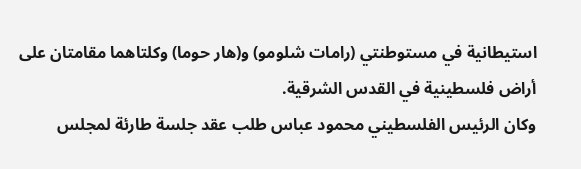استيطانية في مستوطنتي (رامات شلومو) و(هار حوما) وكلتاهما مقامتان على أراض فلسطينية في القدس الشرقية.
وكان الرئيس الفلسطيني محمود عباس طلب عقد جلسة طارئة لمجلس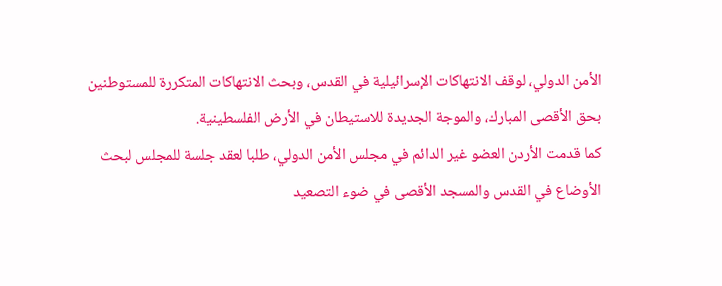الأمن الدولي، لوقف الانتهاكات الإسرائيلية في القدس، وبحث الانتهاكات المتكررة للمستوطنين بحق الأقصى المبارك، والموجة الجديدة للاستيطان في الأرض الفلسطينية.
كما قدمت الأردن العضو غير الدائم في مجلس الأمن الدولي، طلبا لعقد جلسة للمجلس لبحث الأوضاع في القدس والمسجد الأقصى في ضوء التصعيد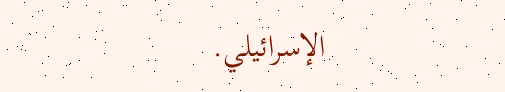الإسرائيلي.